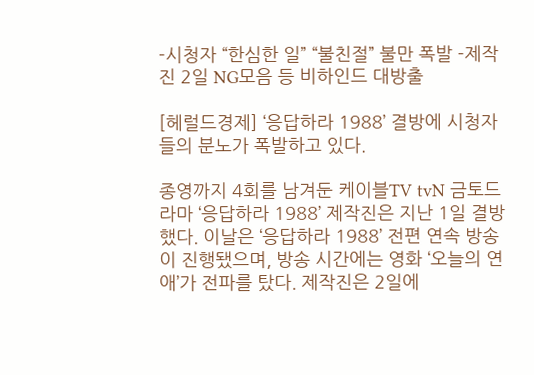-시청자 “한심한 일” “불친절” 불만 폭발 -제작진 2일 NG모음 등 비하인드 대방출

[헤럴드경제] ‘응답하라 1988’ 결방에 시청자들의 분노가 폭발하고 있다.

종영까지 4회를 남겨둔 케이블TV tvN 금토드라마 ‘응답하라 1988’ 제작진은 지난 1일 결방했다. 이날은 ‘응답하라 1988’ 전편 연속 방송이 진행됐으며, 방송 시간에는 영화 ‘오늘의 연애’가 전파를 탔다. 제작진은 2일에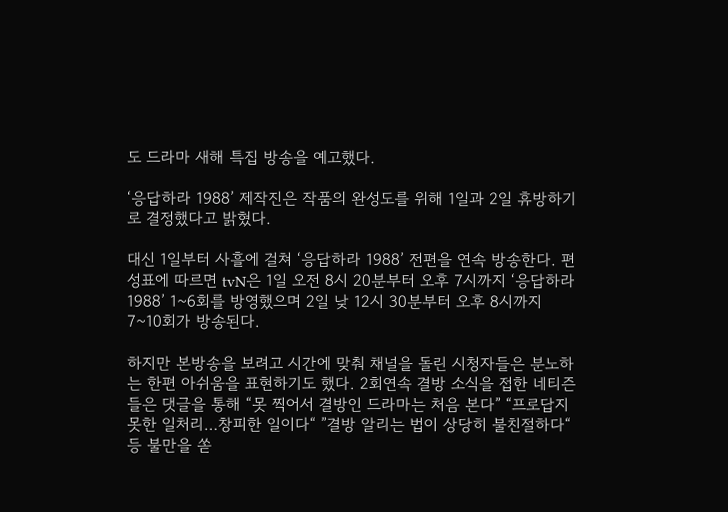도 드라마 새해 특집 방송을 예고했다.

‘응답하라 1988’ 제작진은 작품의 완성도를 위해 1일과 2일 휴방하기로 결정했다고 밝혔다.

대신 1일부터 사흘에 걸쳐 ‘응답하라 1988’ 전편을 연속 방송한다. 편성표에 따르면 tvN은 1일 오전 8시 20분부터 오후 7시까지 ‘응답하라 1988’ 1~6회를 방영했으며 2일 낮 12시 30분부터 오후 8시까지 7~10회가 방송된다.

하지만 본방송을 보려고 시간에 맞춰 채널을 돌린 시청자들은 분노하는 한편 아쉬움을 표현하기도 했다. 2회연속 결방 소식을 접한 네티즌들은 댓글을 통해 “못 찍어서 결방인 드라마는 처음 본다” “프로답지 못한 일처리…창피한 일이다“ ”결방 알리는 법이 상당히 불친절하다“ 등 불만을 쏟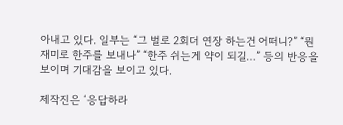아내고 있다. 일부는 “그 벌로 2회더 연장 하는건 어떠니?” “뭔 재미로 한주를 보내나” “한주 쉬는게 약이 되길…” 등의 반응을 보이며 기대감을 보이고 있다.

제작진은 ‘응답하라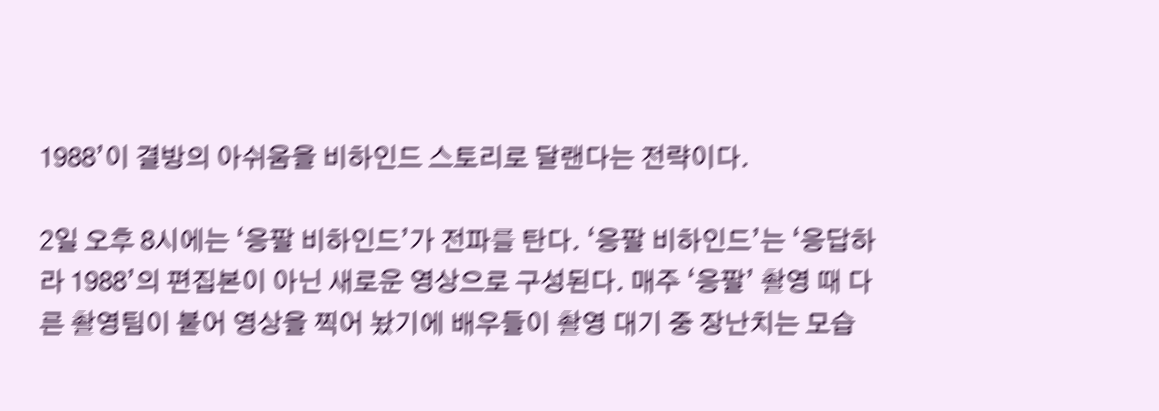1988’이 결방의 아쉬움을 비하인드 스토리로 달랜다는 전략이다.

2일 오후 8시에는 ‘응팔 비하인드’가 전파를 탄다. ‘응팔 비하인드’는 ‘응답하라 1988’의 편집본이 아닌 새로운 영상으로 구성된다. 매주 ‘응팔’ 촬영 때 다른 촬영팀이 붙어 영상을 찍어 놨기에 배우들이 촬영 대기 중 장난치는 모습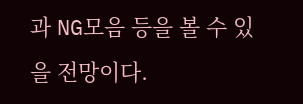과 NG모음 등을 볼 수 있을 전망이다.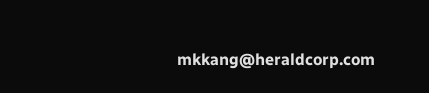mkkang@heraldcorp.com